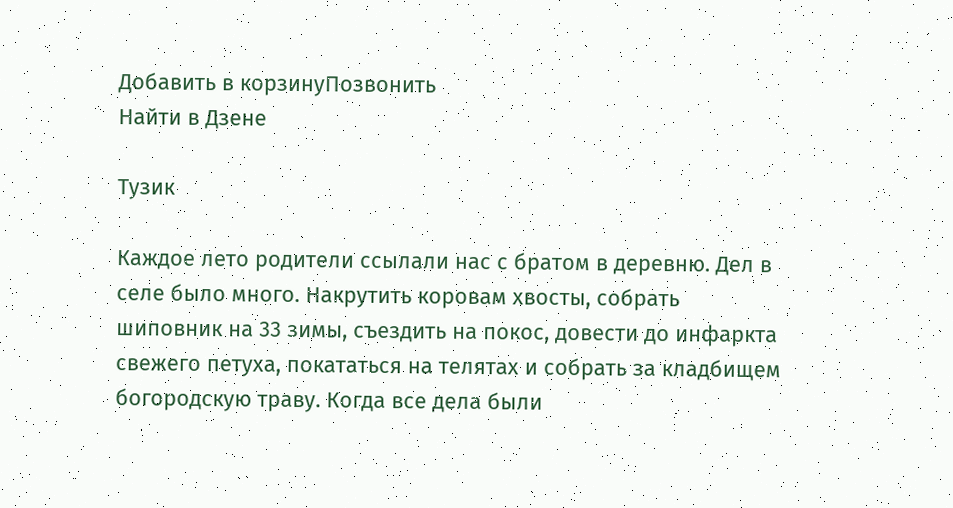Добавить в корзинуПозвонить
Найти в Дзене

Тузик

Каждое лето родители ссылали нас с братом в деревню. Дел в селе было много. Накрутить коровам хвосты, собрать шиповник на 33 зимы, съездить на покос, довести до инфаркта свежего петуха, покататься на телятах и собрать за кладбищем богородскую траву. Когда все дела были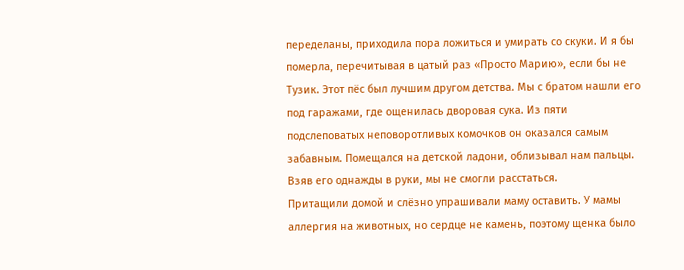переделаны, приходила пора ложиться и умирать со скуки. И я бы померла, перечитывая в цатый раз «Просто Марию», если бы не Тузик. Этот пёс был лучшим другом детства. Мы с братом нашли его под гаражами, где ощенилась дворовая сука. Из пяти подслеповатых неповоротливых комочков он оказался самым забавным. Помещался на детской ладони, облизывал нам пальцы. Взяв его однажды в руки, мы не смогли расстаться.
Притащили домой и слёзно упрашивали маму оставить. У мамы аллергия на животных, но сердце не камень, поэтому щенка было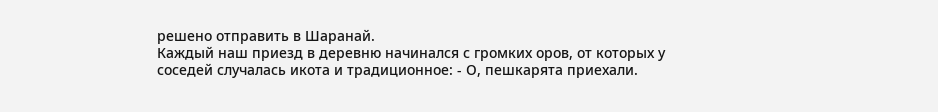решено отправить в Шаранай.
Каждый наш приезд в деревню начинался с громких оров, от которых у соседей случалась икота и традиционное: - О, пешкарята приехали.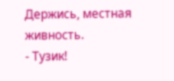Держись, местная живность.
- Тузик!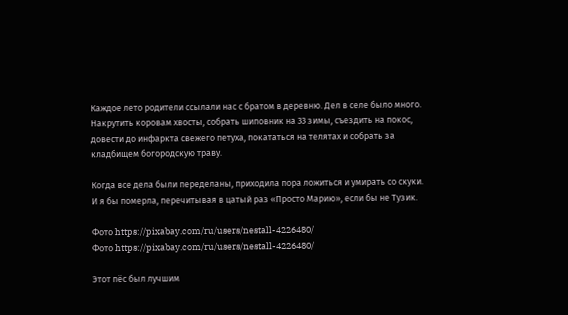Каждое лето родители ссылали нас с братом в деревню. Дел в селе было много. Накрутить коровам хвосты, собрать шиповник на 33 зимы, съездить на покос, довести до инфаркта свежего петуха, покататься на телятах и собрать за кладбищем богородскую траву.

Когда все дела были переделаны, приходила пора ложиться и умирать со скуки. И я бы померла, перечитывая в цатый раз «Просто Марию», если бы не Тузик.

Фото https://pixabay.com/ru/users/nestall-4226480/
Фото https://pixabay.com/ru/users/nestall-4226480/

Этот пёс был лучшим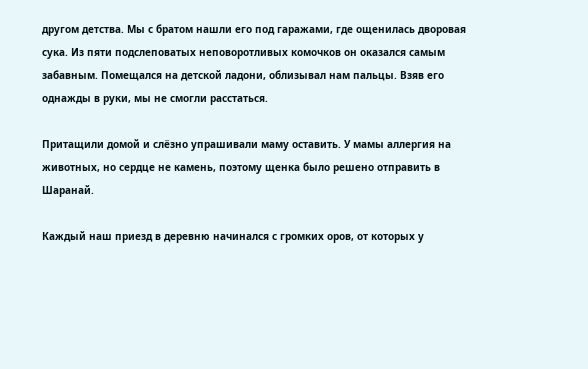другом детства. Мы с братом нашли его под гаражами, где ощенилась дворовая сука. Из пяти подслеповатых неповоротливых комочков он оказался самым забавным. Помещался на детской ладони, облизывал нам пальцы. Взяв его однажды в руки, мы не смогли расстаться.

Притащили домой и слёзно упрашивали маму оставить. У мамы аллергия на животных, но сердце не камень, поэтому щенка было решено отправить в Шаранай.

Каждый наш приезд в деревню начинался с громких оров, от которых у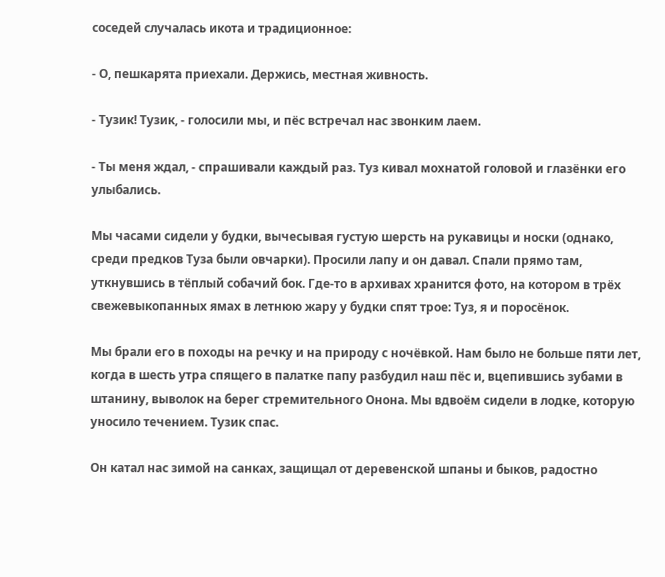соседей случалась икота и традиционное:

- О, пешкарята приехали. Держись, местная живность.

- Тузик! Тузик, - голосили мы, и пёс встречал нас звонким лаем.

- Ты меня ждал, - спрашивали каждый раз. Туз кивал мохнатой головой и глазёнки его улыбались.

Мы часами сидели у будки, вычесывая густую шерсть на рукавицы и носки (однако, среди предков Туза были овчарки). Просили лапу и он давал. Спали прямо там, уткнувшись в тёплый собачий бок. Где-то в архивах хранится фото, на котором в трёх свежевыкопанных ямах в летнюю жару у будки спят трое: Туз, я и поросёнок.

Мы брали его в походы на речку и на природу с ночёвкой. Нам было не больше пяти лет, когда в шесть утра спящего в палатке папу разбудил наш пёс и, вцепившись зубами в штанину, выволок на берег стремительного Онона. Мы вдвоём сидели в лодке, которую уносило течением. Тузик спас.

Он катал нас зимой на санках, защищал от деревенской шпаны и быков, радостно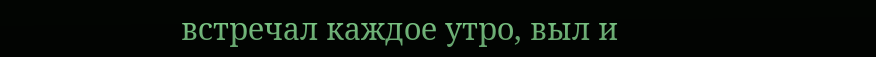встречал каждое утро, выл и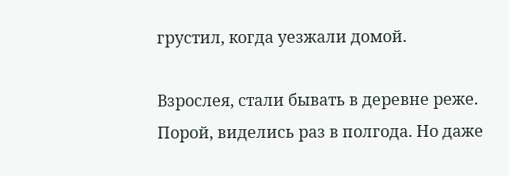грустил, когда уезжали домой.

Взрослея, стали бывать в деревне реже. Порой, виделись раз в полгода. Но даже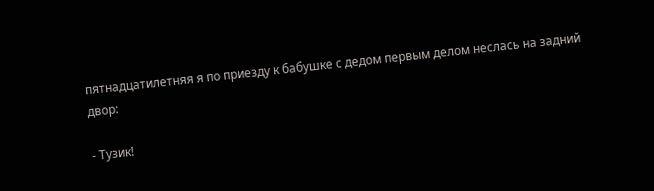пятнадцатилетняя я по приезду к бабушке с дедом первым делом неслась на задний двор:

- Тузик!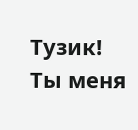Тузик! Ты меня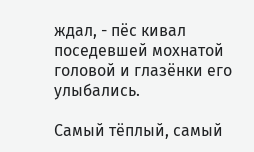ждал, - пёс кивал поседевшей мохнатой головой и глазёнки его улыбались.

Самый тёплый, самый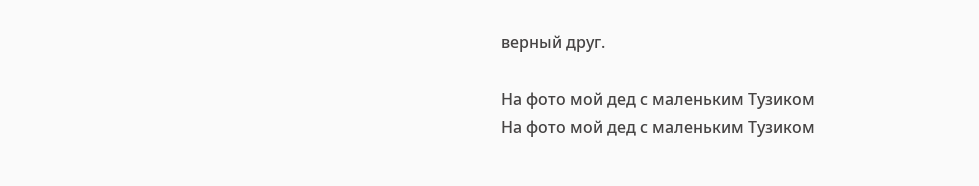верный друг.

На фото мой дед с маленьким Тузиком
На фото мой дед с маленьким Тузиком